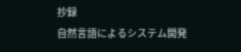抄録
自然言語によるシステム開発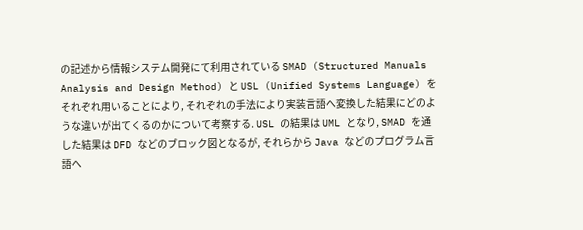の記述から情報システム開発にて利用されている SMAD (Structured Manuals Analysis and Design Method) と USL (Unified Systems Language) をそれぞれ用いることにより, それぞれの手法により実装言語へ変換した結果にどのような違いが出てくるのかについて考察する. USL の結果は UML となり, SMAD を通した結果は DFD などのブロック図となるが, それらから Java などのプログラム言語へ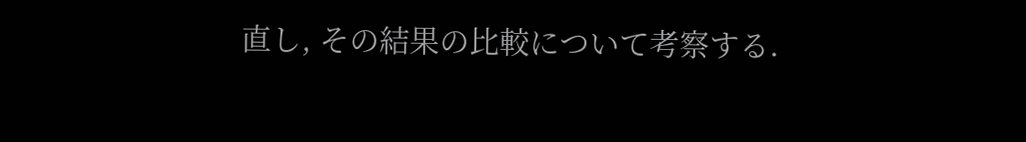直し, その結果の比較について考察する.